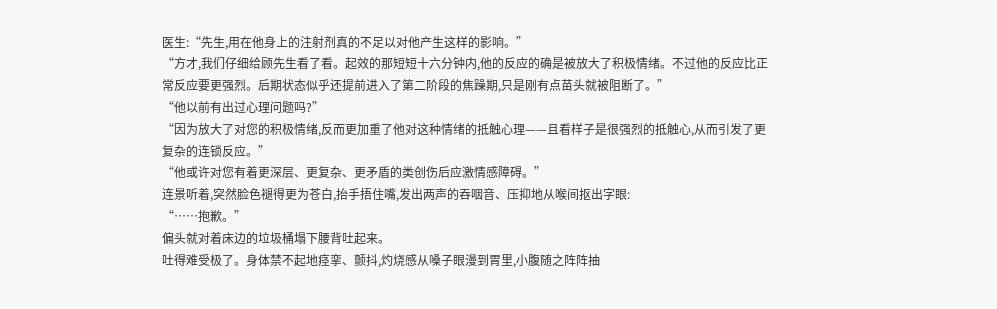医生:“先生,用在他身上的注射剂真的不足以对他产生这样的影响。”
“方才,我们仔细给顾先生看了看。起效的那短短十六分钟内,他的反应的确是被放大了积极情绪。不过他的反应比正常反应要更强烈。后期状态似乎还提前进入了第二阶段的焦躁期,只是刚有点苗头就被阻断了。”
“他以前有出过心理问题吗?”
“因为放大了对您的积极情绪,反而更加重了他对这种情绪的抵触心理——且看样子是很强烈的抵触心,从而引发了更复杂的连锁反应。”
“他或许对您有着更深层、更复杂、更矛盾的类创伤后应激情感障碍。”
连景听着,突然脸色褪得更为苍白,抬手捂住嘴,发出两声的吞咽音、压抑地从喉间抠出字眼:
“……抱歉。”
偏头就对着床边的垃圾桶塌下腰背吐起来。
吐得难受极了。身体禁不起地痉挛、颤抖,灼烧感从嗓子眼漫到胃里,小腹随之阵阵抽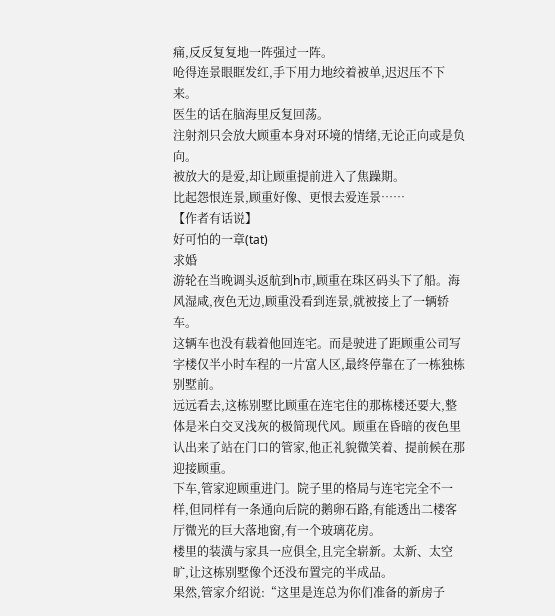痛,反反复复地一阵强过一阵。
呛得连景眼眶发红,手下用力地绞着被单,迟迟压不下来。
医生的话在脑海里反复回荡。
注射剂只会放大顾重本身对环境的情绪,无论正向或是负向。
被放大的是爱,却让顾重提前进入了焦躁期。
比起怨恨连景,顾重好像、更恨去爱连景……
【作者有话说】
好可怕的一章(tat)
求婚
游轮在当晚调头返航到h市,顾重在珠区码头下了船。海风湿咸,夜色无边,顾重没看到连景,就被接上了一辆轿车。
这辆车也没有载着他回连宅。而是驶进了距顾重公司写字楼仅半小时车程的一片富人区,最终停靠在了一栋独栋别墅前。
远远看去,这栋别墅比顾重在连宅住的那栋楼还要大,整体是米白交叉浅灰的极简现代风。顾重在昏暗的夜色里认出来了站在门口的管家,他正礼貌微笑着、提前候在那迎接顾重。
下车,管家迎顾重进门。院子里的格局与连宅完全不一样,但同样有一条通向后院的鹅卵石路,有能透出二楼客厅微光的巨大落地窗,有一个玻璃花房。
楼里的装潢与家具一应俱全,且完全崭新。太新、太空旷,让这栋别墅像个还没布置完的半成品。
果然,管家介绍说:“这里是连总为你们准备的新房子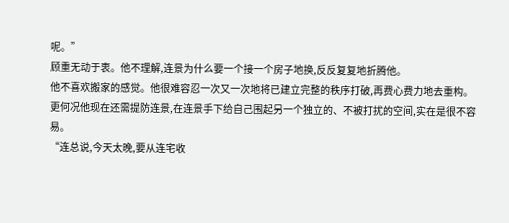呢。”
顾重无动于衷。他不理解,连景为什么要一个接一个房子地换,反反复复地折腾他。
他不喜欢搬家的感觉。他很难容忍一次又一次地将已建立完整的秩序打破,再费心费力地去重构。
更何况他现在还需提防连景,在连景手下给自己围起另一个独立的、不被打扰的空间,实在是很不容易。
“连总说,今天太晚,要从连宅收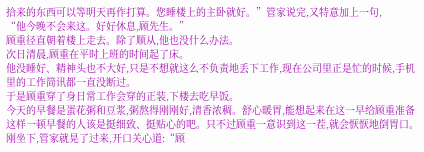拾来的东西可以等明天再作打算。您睡楼上的主卧就好。”管家说完,又特意加上一句,
“他今晚不会来这。好好休息,顾先生。”
顾重径直朝着楼上走去。除了顺从,他也没什么办法。
次日清晨,顾重在平时上班的时间起了床。
他没睡好、精神头也不大好,只是不想就这么不负责地丢下工作,现在公司里正是忙的时候,手机里的工作简讯都一直没断过。
于是顾重穿了身日常工作会穿的正装,下楼去吃早饭。
今天的早餐是蛋花粥和豆浆,粥熬得刚刚好,清香浓稠。舒心暖胃,能想起来在这一早给顾重准备这样一顿早餐的人该是挺细致、挺贴心的吧。只不过顾重一意识到这一茬,就会恹恹地倒胃口。
刚坐下,管家就晃了过来,开口关心道:“顾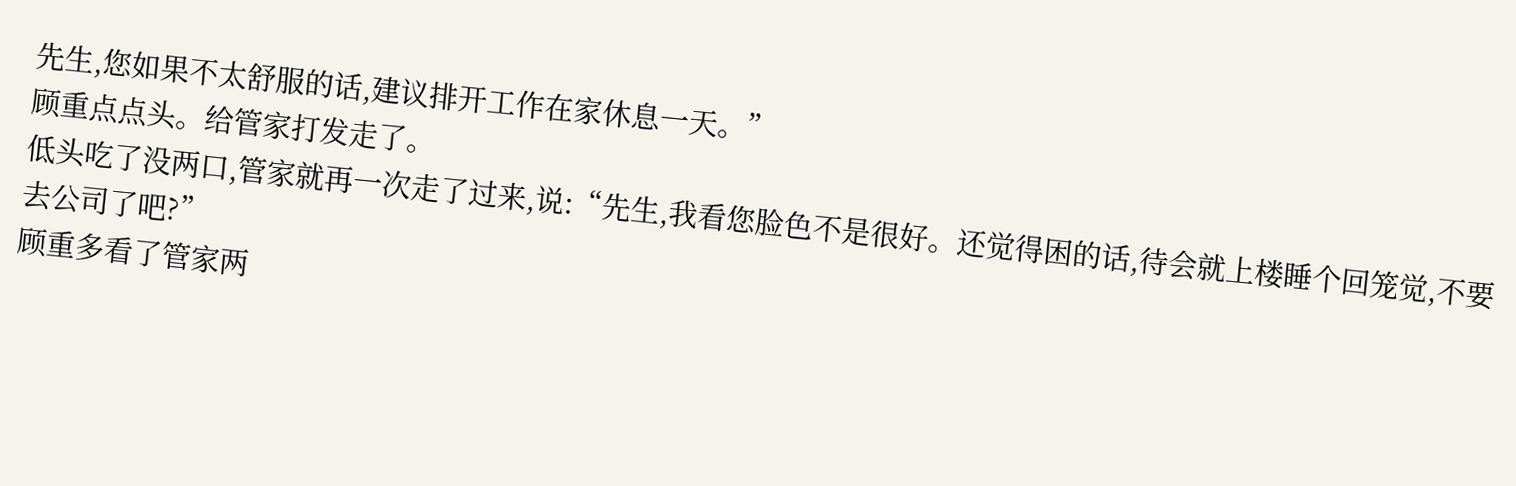先生,您如果不太舒服的话,建议排开工作在家休息一天。”
顾重点点头。给管家打发走了。
低头吃了没两口,管家就再一次走了过来,说:“先生,我看您脸色不是很好。还觉得困的话,待会就上楼睡个回笼觉,不要去公司了吧?”
顾重多看了管家两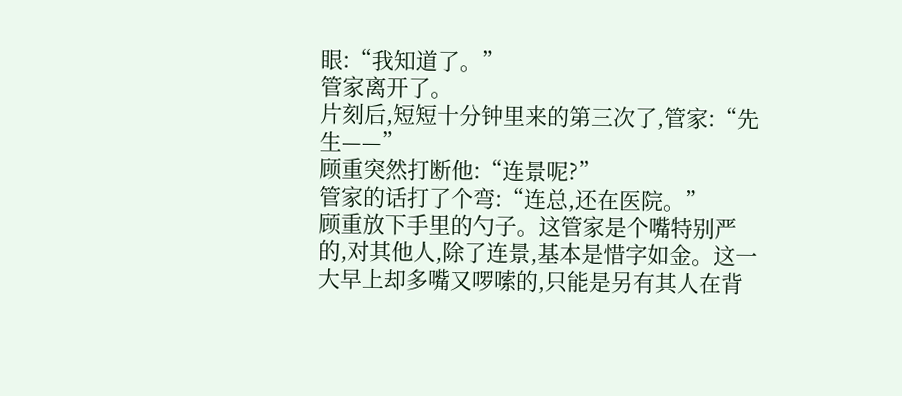眼:“我知道了。”
管家离开了。
片刻后,短短十分钟里来的第三次了,管家:“先生——”
顾重突然打断他:“连景呢?”
管家的话打了个弯:“连总,还在医院。”
顾重放下手里的勺子。这管家是个嘴特别严的,对其他人,除了连景,基本是惜字如金。这一大早上却多嘴又啰嗦的,只能是另有其人在背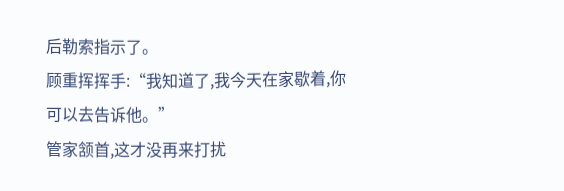后勒索指示了。
顾重挥挥手:“我知道了,我今天在家歇着,你可以去告诉他。”
管家颔首,这才没再来打扰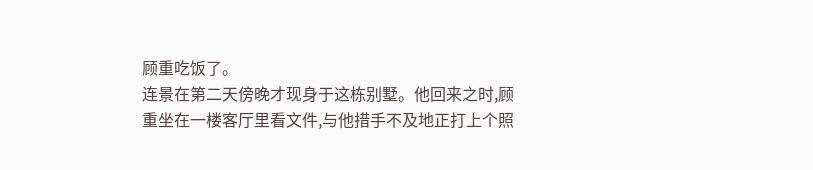顾重吃饭了。
连景在第二天傍晚才现身于这栋别墅。他回来之时,顾重坐在一楼客厅里看文件,与他措手不及地正打上个照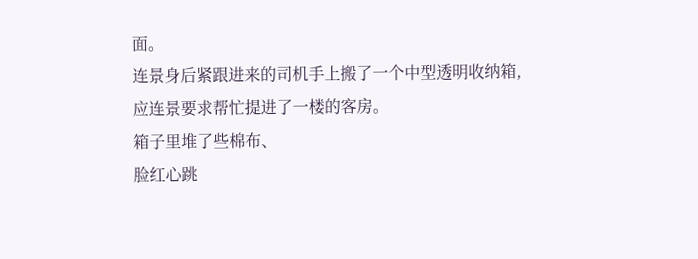面。
连景身后紧跟进来的司机手上搬了一个中型透明收纳箱,应连景要求帮忙提进了一楼的客房。
箱子里堆了些棉布、
脸红心跳